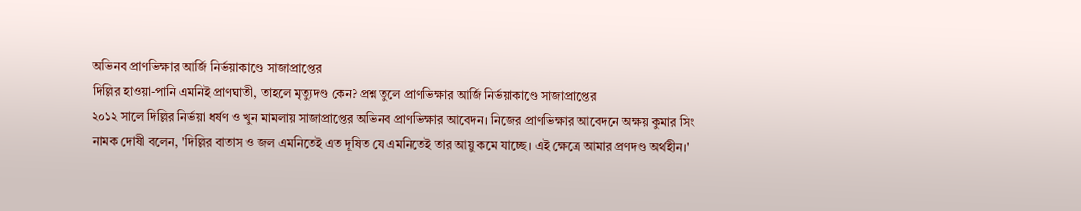অভিনব প্রাণভিক্ষার আর্জি নির্ভয়াকাণ্ডে সাজাপ্রাপ্তের
দিল্লির হাওয়া-পানি এমনিই প্রাণঘাতী, তাহলে মৃত্যুদণ্ড কেন? প্রশ্ন তুলে প্রাণভিক্ষার আর্জি নির্ভয়াকাণ্ডে সাজাপ্রাপ্তের
২০১২ সালে দিল্লির নির্ভয়া ধর্ষণ ও খুন মামলায় সাজাপ্রাপ্তের অভিনব প্রাণভিক্ষার আবেদন। নিজের প্রাণভিক্ষার আবেদনে অক্ষয় কুমার সিং নামক দোষী বলেন, 'দিল্লির বাতাস ও জল এমনিতেই এত দূষিত যে এমনিতেই তার আয়ু কমে যাচ্ছে। এই ক্ষেত্রে আমার প্রণদণ্ড অর্থহীন।'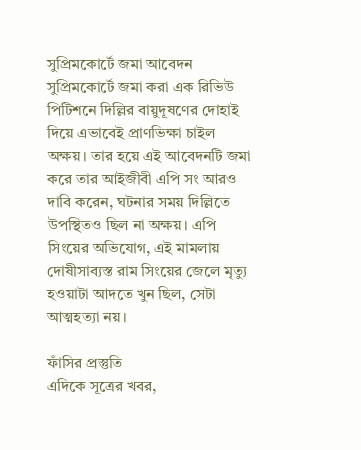সুপ্রিমকোর্টে জমা আবেদন
সুপ্রিমকোর্টে জমা করা এক রিভিউ পিটিশনে দিল্লির বায়ুদূষণের দোহাই দিয়ে এভাবেই প্রাণভিক্ষা চাইল অক্ষয়। তার হয়ে এই আবেদনটি জমা করে তার আইজীবী এপি সং আরও দাবি করেন, ঘটনার সময় দিল্লিতে উপস্থিতও ছিল না অক্ষয়। এপি সিংয়ের অভিযোগ, এই মামলায় দোষীসাব্যস্ত রাম সিংয়ের জেলে মৃত্যু হওয়াটা আদতে খুন ছিল, সেটা আত্মহত্যা নয়।

ফাঁসির প্রস্তুতি
এদিকে সূত্রের খবর,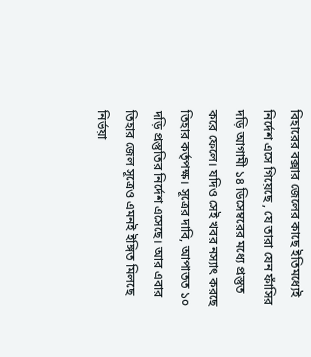বিহারের বক্সার জেলের কাছে ইতিমধ্যেই নির্দেশ এসে গিয়েছে , যে তারা যেন ফাঁসির দড়ি আগামী ১৪ ডিসেম্বরের মধ্যে প্রস্তুত করে ফেলে। যদিও সেই খবর নস্যাৎ করছে তিহার কর্তৃপক্ষ। সূত্রের দাবি, আপাতত ১০ দড়ি প্রস্তুতির নির্দেশ এসেছে। আর এবার তিহার জেল সূত্রেও এমনই ইঙ্গিত মিলছে নির্ভয়া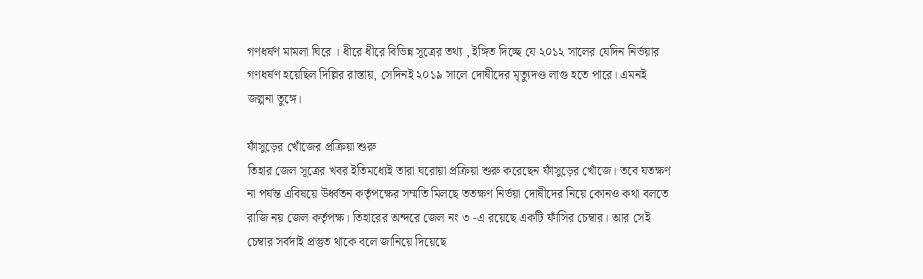গণধর্ষণ মামলা ঘিরে । ধীরে ধীরে বিভিন্ন সূত্রের তথ্য , ইঙ্গিত দিচ্ছে যে ২০১২ সালের যেদিন নির্ভয়ার গণধর্ষণ হয়েছিল দিল্লির রাস্তায়, সেদিনই ২০১৯ সালে দোষীদের মৃত্যুদণ্ড লাগু হতে পারে। এমনই জল্পনা তুঙ্গে।

ফাঁসুড়ের খোঁজের প্রক্রিয়া শুরু
তিহার জেল সূত্রের খবর ইতিমধ্যেই তারা ঘরোয়া প্রক্রিয়া শুরু করেছেন ফাঁসুড়ের খোঁজে। তবে যতক্ষণ না পর্যন্ত এবিষয়ে উর্ধ্বতন কর্তৃপক্ষের সম্মতি মিলছে ততক্ষণ নির্ভয়া দোষীদের নিয়ে কোনও কথা বলতে রাজি নয় জেল কর্তৃপক্ষ। তিহারের অন্দরে জেল নং ৩ -এ রয়েছে একটি ফাঁসির চেম্বার। আর সেই চেম্বার সর্বদাই প্রস্তুত থাকে বলে জানিয়ে দিয়েছে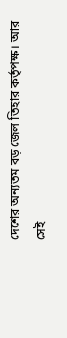দেশের অন্যতম বড় জেল তিহার কর্তৃপক্ষ। আর সেই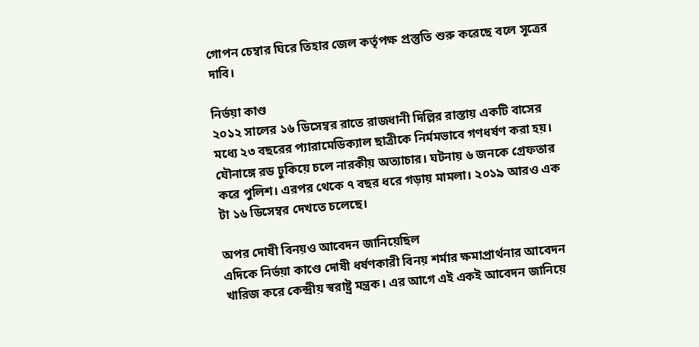গোপন চেম্বার ঘিরে তিহার জেল কর্তৃপক্ষ প্রস্তুতি শুরু করেছে বলে সূত্রের দাবি।

নির্ভয়া কাণ্ড
২০১২ সালের ১৬ ডিসেম্বর রাতে রাজধানী দিল্লির রাস্তায় একটি বাসের মধ্যে ২৩ বছরের প্যারামেডিক্যাল ছাত্রীকে নির্মমভাবে গণধর্ষণ করা হয়। যৌনাঙ্গে রড ঢুকিয়ে চলে নারকীয় অত্যাচার। ঘটনায় ৬ জনকে গ্রেফতার করে পুলিশ। এরপর থেকে ৭ বছর ধরে গড়ায় মামলা। ২০১৯ আরও এক টা ১৬ ডিসেম্বর দেখতে চলেছে।

অপর দোষী বিনয়ও আবেদন জানিয়েছিল
এদিকে নির্ভয়া কাণ্ডে দোষী ধর্ষণকারী বিনয় শর্মার ক্ষমাপ্রার্থনার আবেদন খারিজ করে কেন্দ্রীয় স্বরাষ্ট্র মন্ত্রক। এর আগে এই একই আবেদন জানিয়ে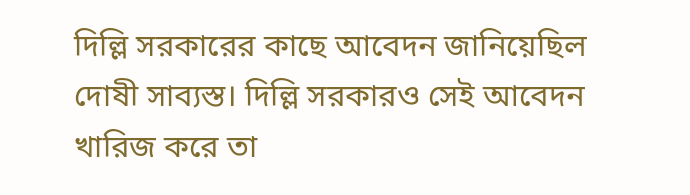দিল্লি সরকারের কাছে আবেদন জানিয়েছিল দোষী সাব্যস্ত। দিল্লি সরকারও সেই আবেদন খারিজ করে তা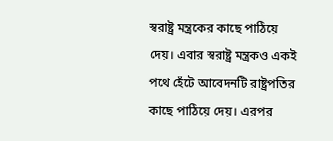স্বরাষ্ট্র মন্ত্রকের কাছে পাঠিয়ে দেয়। এবার স্বরাষ্ট্র মন্ত্রকও একই পথে হেঁটে আবেদনটি রাষ্ট্রপতির কাছে পাঠিয়ে দেয়। এরপর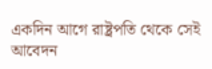একদিন আগে রাষ্ট্রপতি থেকে সেই আবেদন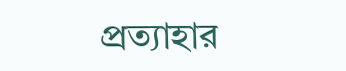প্রত্যাহার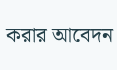করার আবেদন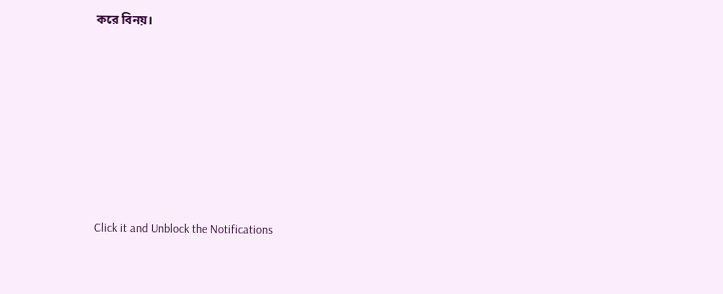করে বিনয়।












Click it and Unblock the Notifications